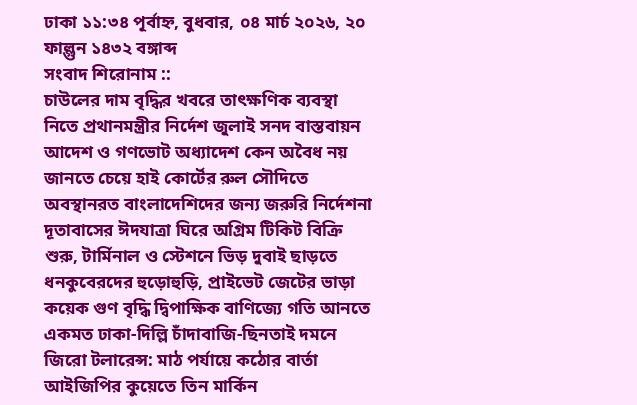ঢাকা ১১:৩৪ পূর্বাহ্ন, বুধবার, ০৪ মার্চ ২০২৬, ২০ ফাল্গুন ১৪৩২ বঙ্গাব্দ
সংবাদ শিরোনাম ::
চাউলের দাম বৃদ্ধির খবরে তাৎক্ষণিক ব্যবস্থা নিতে প্রথানমন্ত্রীর নির্দেশ জুলাই সনদ বাস্তবায়ন আদেশ ও গণভোট অধ্যাদেশ কেন অবৈধ নয় জানতে চেয়ে হাই কোর্টের রুল সৌদিতে অবস্থানরত বাংলাদেশিদের জন্য জরুরি নির্দেশনা দূতাবাসের ঈদযাত্রা ঘিরে অগ্রিম টিকিট বিক্রি শুরু, টার্মিনাল ও স্টেশনে ভিড় দুবাই ছাড়তে ধনকুবেরদের হুড়োহুড়ি, প্রাইভেট জেটের ভাড়া কয়েক গুণ বৃদ্ধি দ্বিপাক্ষিক বাণিজ্যে গতি আনতে একমত ঢাকা-দিল্লি চাঁদাবাজি-ছিনতাই দমনে জিরো টলারেন্স: মাঠ পর্যায়ে কঠোর বার্তা আইজিপির কুয়েতে তিন মার্কিন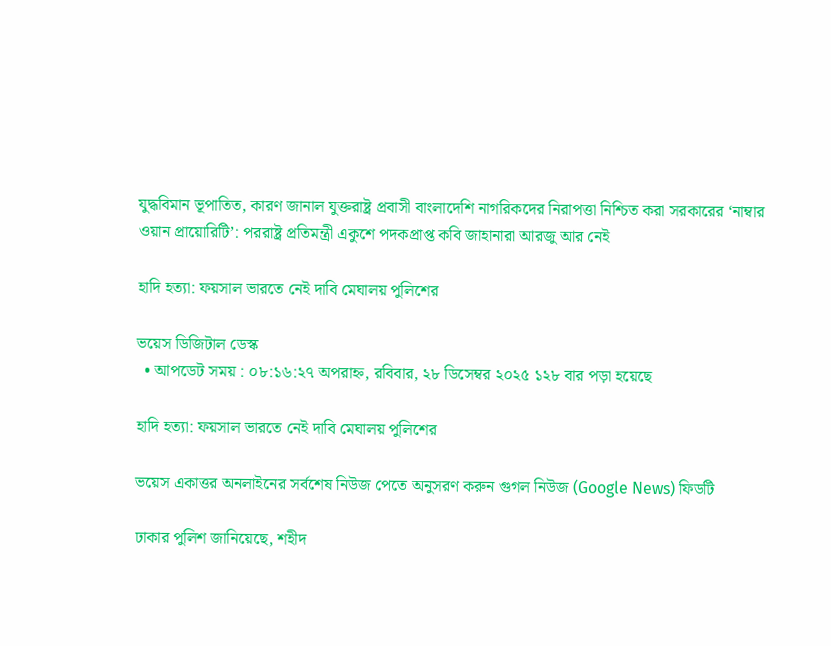যুদ্ধবিমান ভূপাতিত, কারণ জানাল যুক্তরাষ্ট্র প্রবাসী বাংলাদেশি নাগরিকদের নিরাপত্তা নিশ্চিত করা সরকারের ‘নাম্বার ওয়ান প্রায়োরিটি’: পররাষ্ট্র প্রতিমন্ত্রী একুশে পদকপ্রাপ্ত কবি জাহানারা আরজু আর নেই

হাদি হত্যা: ফয়সাল ভারতে নেই দাবি মেঘালয় পুলিশের

ভয়েস ডিজিটাল ডেস্ক
  • আপডেট সময় : ০৮:১৬:২৭ অপরাহ্ন, রবিবার, ২৮ ডিসেম্বর ২০২৫ ১২৮ বার পড়া হয়েছে

হাদি হত্যা: ফয়সাল ভারতে নেই দাবি মেঘালয় পুলিশের

ভয়েস একাত্তর অনলাইনের সর্বশেষ নিউজ পেতে অনুসরণ করুন গুগল নিউজ (Google News) ফিডটি

ঢাকার পুলিশ জানিয়েছে, শহীদ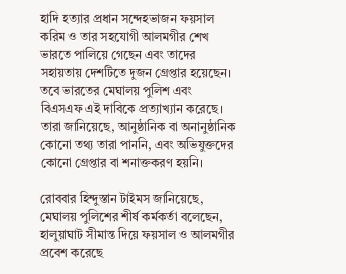হাদি হত্যার প্রধান সন্দেহভাজন ফয়সাল করিম ও তার সহযোগী আলমগীর শেখ ভারতে পালিয়ে গেছেন এবং তাদের সহায়তায় দেশটিতে দুজন গ্রেপ্তার হয়েছেন। তবে ভারতের মেঘালয় পুলিশ এবং বিএসএফ এই দাবিকে প্রত্যাখ্যান করেছে। তারা জানিয়েছে, আনুষ্ঠানিক বা অনানুষ্ঠানিক কোনো তথ্য তারা পাননি, এবং অভিযুক্তদের কোনো গ্রেপ্তার বা শনাক্তকরণ হয়নি।

রোববার হিন্দুস্তান টাইমস জানিয়েছে, মেঘালয় পুলিশের শীর্ষ কর্মকর্তা বলেছেন, হালুয়াঘাট সীমান্ত দিয়ে ফয়সাল ও আলমগীর প্রবেশ করেছে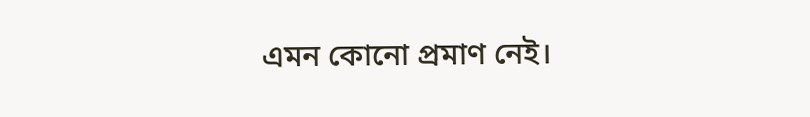এমন কোনো প্রমাণ নেই।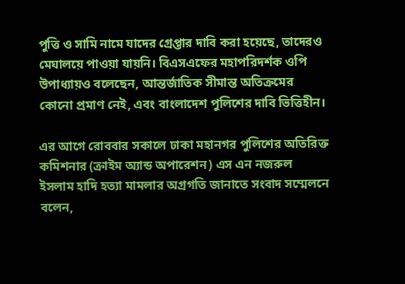পুত্তি ও সামি নামে যাদের গ্রেপ্তার দাবি করা হয়েছে, তাদেরও মেঘালয়ে পাওয়া যায়নি। বিএসএফের মহাপরিদর্শক ওপি উপাধ্যায়ও বলেছেন, আন্তর্জাতিক সীমান্ত অতিক্রমের কোনো প্রমাণ নেই, এবং বাংলাদেশ পুলিশের দাবি ভিত্তিহীন।

এর আগে রোববার সকালে ঢাকা মহানগর পুলিশের অতিরিক্ত কমিশনার (ক্রাইম অ্যান্ড অপারেশন) এস এন নজরুল ইসলাম হাদি হত্যা মামলার অগ্রগতি জানাতে সংবাদ সম্মেলনে বলেন,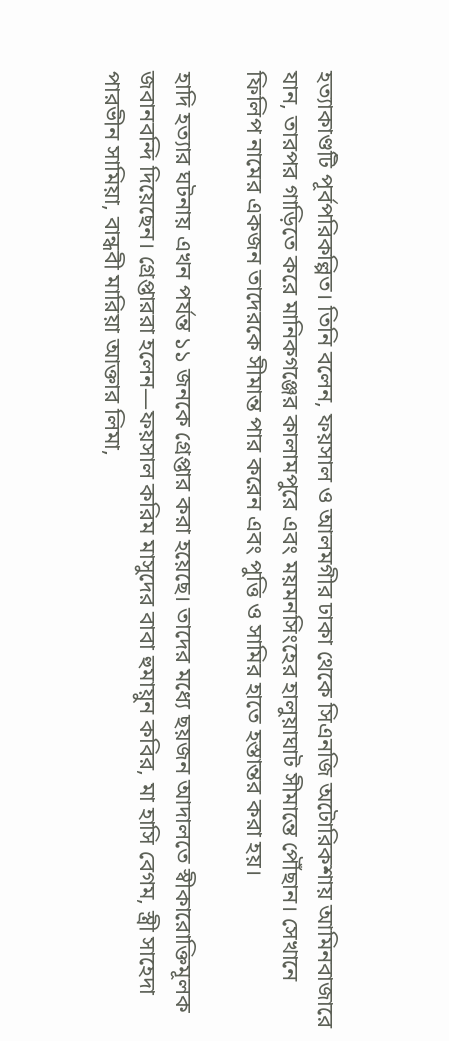হত্যাকাণ্ডটি পূর্বপরিকল্পিত। তিনি বলেন, ফয়সাল ও আলমগীর ঢাকা থেকে সিএনজি অটোরিকশায় আমিনবাজারে যান, তারপর গাড়িতে করে মানিকগঞ্জের কালামপুরে এবং ময়মনসিংহের হালুয়াঘাট সীমান্তে পৌঁছান। সেখানে ফিলিপ নামের একজন তাদেরকে সীমান্ত পার করেন এবং পুত্তি ও সামির হাতে হস্তান্তর করা হয়।

হাদি হত্যার ঘটনায় এখন পর্যন্ত ১১ জনকে গ্রেপ্তার করা হয়েছে। তাদের মধ্যে ছয়জন আদালতে স্বীকারোক্তিমূলক জবানবন্দি দিয়েছেন। গ্রেপ্তাররা হলেন—ফয়সাল করিম মাসুদের বাবা হুমায়ুন কবির, মা হাসি বেগম, স্ত্রী সাহেদা পারভীন সামিয়া, বান্ধবী মারিয়া আক্তার লিমা,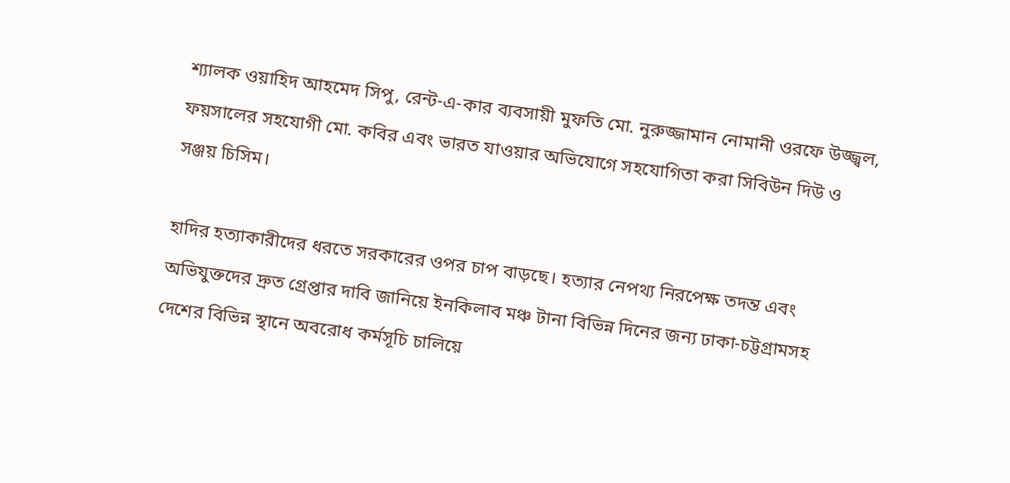শ্যালক ওয়াহিদ আহমেদ সিপু, রেন্ট-এ-কার ব্যবসায়ী মুফতি মো. নুরুজ্জামান নোমানী ওরফে উজ্জ্বল, ফয়সালের সহযোগী মো. কবির এবং ভারত যাওয়ার অভিযোগে সহযোগিতা করা সিবিউন দিউ ও সঞ্জয় চিসিম।

হাদির হত্যাকারীদের ধরতে সরকারের ওপর চাপ বাড়ছে। হত্যার নেপথ্য নিরপেক্ষ তদন্ত এবং অভিযুক্তদের দ্রুত গ্রেপ্তার দাবি জানিয়ে ইনকিলাব মঞ্চ টানা বিভিন্ন দিনের জন্য ঢাকা-চট্টগ্রামসহ দেশের বিভিন্ন স্থানে অবরোধ কর্মসূচি চালিয়ে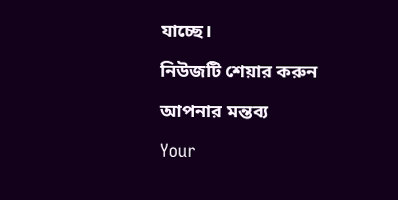যাচ্ছে।

নিউজটি শেয়ার করুন

আপনার মন্তব্য

Your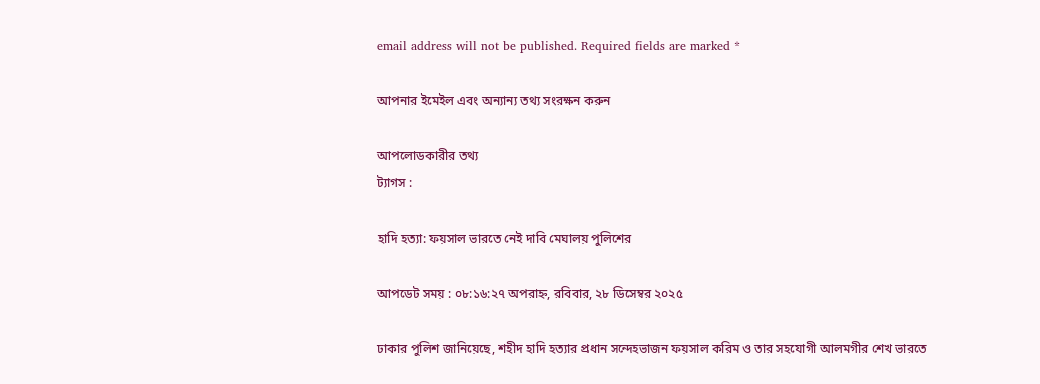email address will not be published. Required fields are marked *

আপনার ইমেইল এবং অন্যান্য তথ্য সংরক্ষন করুন

আপলোডকারীর তথ্য
ট্যাগস :

হাদি হত্যা: ফয়সাল ভারতে নেই দাবি মেঘালয় পুলিশের

আপডেট সময় : ০৮:১৬:২৭ অপরাহ্ন, রবিবার, ২৮ ডিসেম্বর ২০২৫

ঢাকার পুলিশ জানিয়েছে, শহীদ হাদি হত্যার প্রধান সন্দেহভাজন ফয়সাল করিম ও তার সহযোগী আলমগীর শেখ ভারতে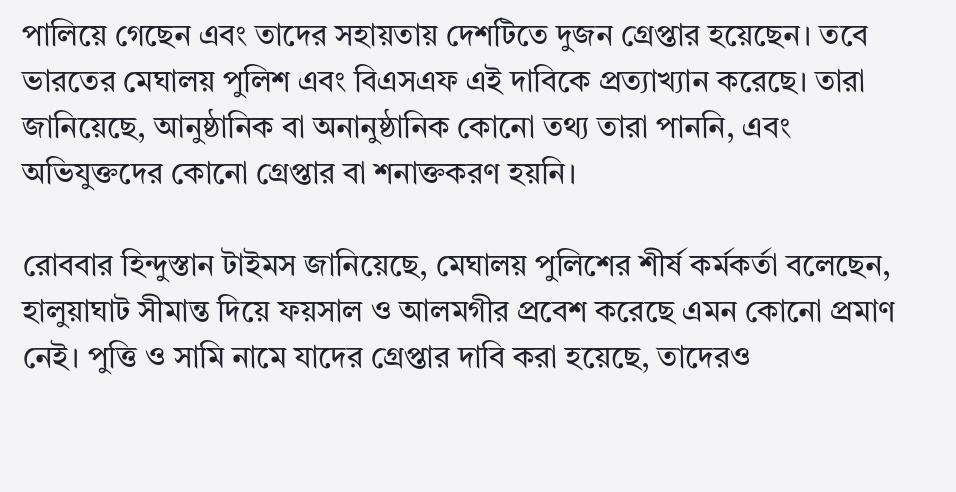পালিয়ে গেছেন এবং তাদের সহায়তায় দেশটিতে দুজন গ্রেপ্তার হয়েছেন। তবে ভারতের মেঘালয় পুলিশ এবং বিএসএফ এই দাবিকে প্রত্যাখ্যান করেছে। তারা জানিয়েছে, আনুষ্ঠানিক বা অনানুষ্ঠানিক কোনো তথ্য তারা পাননি, এবং অভিযুক্তদের কোনো গ্রেপ্তার বা শনাক্তকরণ হয়নি।

রোববার হিন্দুস্তান টাইমস জানিয়েছে, মেঘালয় পুলিশের শীর্ষ কর্মকর্তা বলেছেন, হালুয়াঘাট সীমান্ত দিয়ে ফয়সাল ও আলমগীর প্রবেশ করেছে এমন কোনো প্রমাণ নেই। পুত্তি ও সামি নামে যাদের গ্রেপ্তার দাবি করা হয়েছে, তাদেরও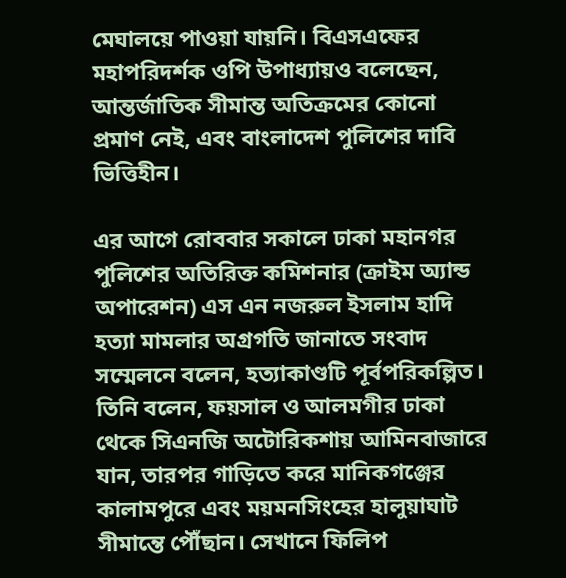মেঘালয়ে পাওয়া যায়নি। বিএসএফের মহাপরিদর্শক ওপি উপাধ্যায়ও বলেছেন, আন্তর্জাতিক সীমান্ত অতিক্রমের কোনো প্রমাণ নেই, এবং বাংলাদেশ পুলিশের দাবি ভিত্তিহীন।

এর আগে রোববার সকালে ঢাকা মহানগর পুলিশের অতিরিক্ত কমিশনার (ক্রাইম অ্যান্ড অপারেশন) এস এন নজরুল ইসলাম হাদি হত্যা মামলার অগ্রগতি জানাতে সংবাদ সম্মেলনে বলেন, হত্যাকাণ্ডটি পূর্বপরিকল্পিত। তিনি বলেন, ফয়সাল ও আলমগীর ঢাকা থেকে সিএনজি অটোরিকশায় আমিনবাজারে যান, তারপর গাড়িতে করে মানিকগঞ্জের কালামপুরে এবং ময়মনসিংহের হালুয়াঘাট সীমান্তে পৌঁছান। সেখানে ফিলিপ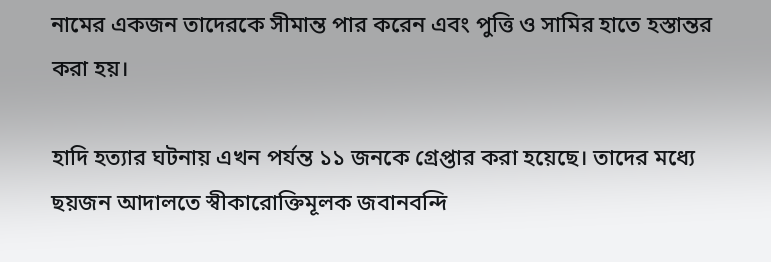নামের একজন তাদেরকে সীমান্ত পার করেন এবং পুত্তি ও সামির হাতে হস্তান্তর করা হয়।

হাদি হত্যার ঘটনায় এখন পর্যন্ত ১১ জনকে গ্রেপ্তার করা হয়েছে। তাদের মধ্যে ছয়জন আদালতে স্বীকারোক্তিমূলক জবানবন্দি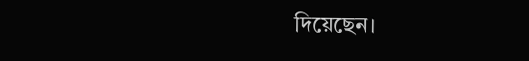দিয়েছেন।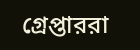গ্রেপ্তাররা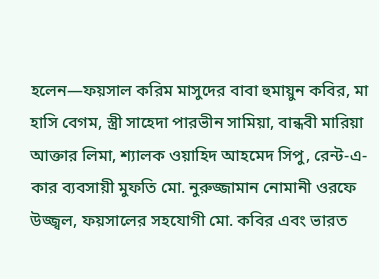হলেন—ফয়সাল করিম মাসুদের বাবা হুমায়ুন কবির, মা হাসি বেগম, স্ত্রী সাহেদা পারভীন সামিয়া, বান্ধবী মারিয়া আক্তার লিমা, শ্যালক ওয়াহিদ আহমেদ সিপু, রেন্ট-এ-কার ব্যবসায়ী মুফতি মো. নুরুজ্জামান নোমানী ওরফে উজ্জ্বল, ফয়সালের সহযোগী মো. কবির এবং ভারত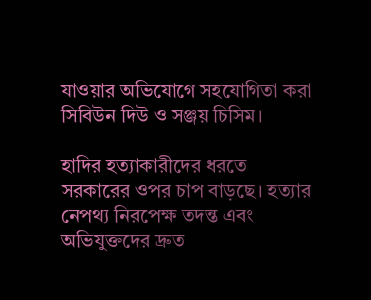যাওয়ার অভিযোগে সহযোগিতা করা সিবিউন দিউ ও সঞ্জয় চিসিম।

হাদির হত্যাকারীদের ধরতে সরকারের ওপর চাপ বাড়ছে। হত্যার নেপথ্য নিরপেক্ষ তদন্ত এবং অভিযুক্তদের দ্রুত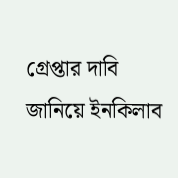গ্রেপ্তার দাবি জানিয়ে ইনকিলাব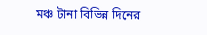মঞ্চ টানা বিভিন্ন দিনের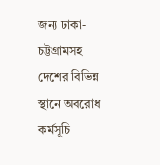জন্য ঢাকা-চট্টগ্রামসহ দেশের বিভিন্ন স্থানে অবরোধ কর্মসূচি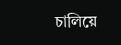চালিয়ে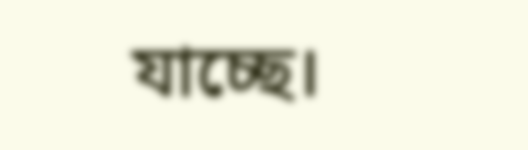যাচ্ছে।